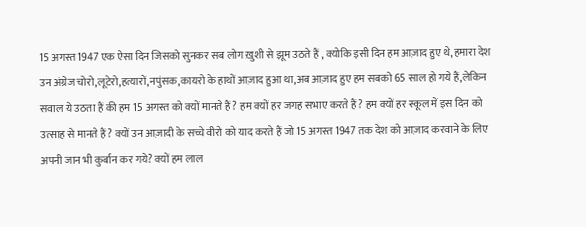15 अगस्त 1947 एक ऐसा दिन जिसको सुनकर सब लोग ख़ुशी से झूम उठते हैं , क्योकि इसी दिन हम आज़ाद हुए थे, हमारा देश उन अंग्रेज चोरो,लूटेरो,हत्यारों,नपुंसक,कायरो के हाथों आज़ाद हुआ था,अब आज़ाद हुए हम सबको 65 साल हो गये हैं,लेकिन सवाल ये उठता हैं की हम 15 अगस्त को क्यों मानते हैं? हम क्यों हर जगह सभाए करते हैं? हम क्यों हर स्कूल में इस दिन को उत्साह से मानते हैं? क्यों उन आज़ादी के सच्चे वीरो को याद करते हैं जो 15 अगस्त 1947 तक देश को आज़ाद करवाने के लिए अपनी जान भी कुर्बान कर गये? क्यों हम लाल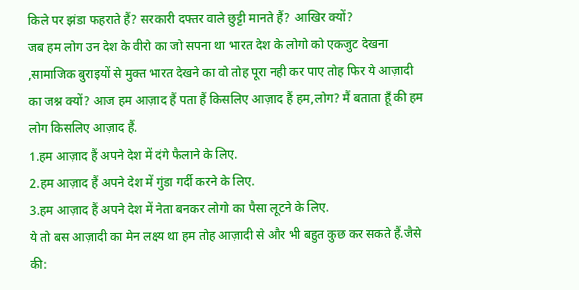किले पर झंडा फहराते हैं? सरकारी दफ्तर वाले छुट्टी मानते हैं? आखिर क्यों?
जब हम लोग उन देश के वीरो का जो सपना था भारत देश के लोगो को एकजुट देखना ,सामाजिक बुराइयों से मुक्त भारत देखने का वो तोह पूरा नही कर पाए तोह फिर ये आज़ादी का जश्न क्यों? आज हम आज़ाद हैं पता हैं किसलिए आज़ाद हैं हम,लोग? मैं बताता हूँ की हम लोग किसलिए आज़ाद हैं.
1.हम आज़ाद हैं अपने देश में दंगे फैलाने के लिए.
2.हम आज़ाद हैं अपने देश में गुंडा गर्दी करने के लिए.
3.हम आज़ाद हैं अपने देश में नेता बनकर लोगो का पैसा लूटने के लिए.
ये तो बस आज़ादी का मेन लक्ष्य था हम तोह आज़ादी से और भी बहुत कुछ कर सकते हैं.जैसे की: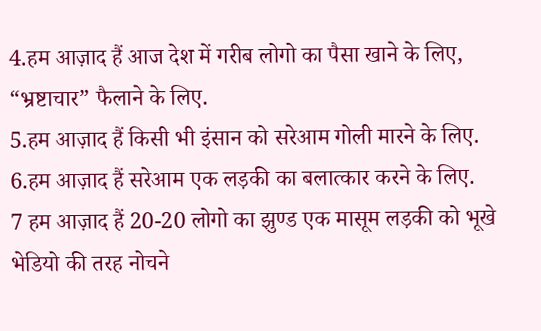4.हम आज़ाद हैं आज देश में गरीब लोगो का पैसा खाने के लिए, “भ्रष्टाचार” फैलाने के लिए.
5.हम आज़ाद हैं किसी भी इंसान को सरेआम गोली मारने के लिए.
6.हम आज़ाद हैं सरेआम एक लड़की का बलात्कार करने के लिए.
7 हम आज़ाद हैं 20-20 लोगो का झुण्ड एक मासूम लड़की को भूखे भेडियो की तरह नोचने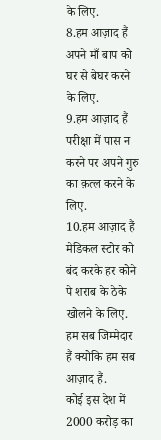के लिए.
8.हम आज़ाद हैं अपने माँ बाप को घर से बेघर करने के लिए.
9.हम आज़ाद हैं परीक्षा में पास न करने पर अपने गुरु का क़त्ल करने के लिए.
10.हम आज़ाद हैं मेडिकल स्टोर को बंद करके हर कोने पे शराब के ठेके खोलने के लिए.
हम सब जिम्मेदार हैं क्योकि हम सब आज़ाद हैं.
कोई इस देश में 2000 करोड़ का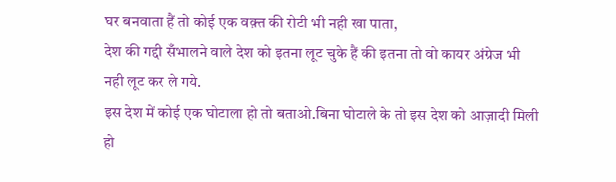घर बनवाता हैं तो कोई एक वक़्त की रोटी भी नही खा पाता,
देश की गद्दी सँभालने वाले देश को इतना लूट चुके हैं की इतना तो वो कायर अंग्रेज भी नही लूट कर ले गये.
इस देश में कोई एक घोटाला हो तो बताओ.बिना घोटाले के तो इस देश को आज़ादी मिली हो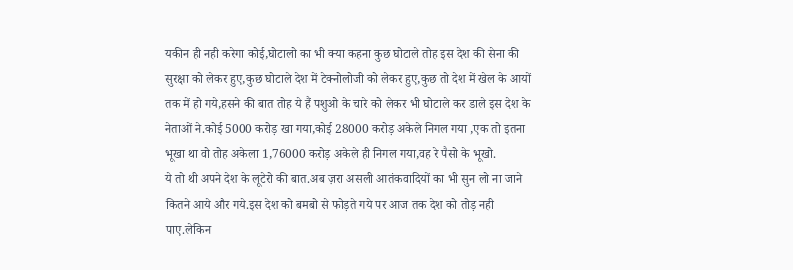यकीन ही नही करेगा कोई,घोटालो का भी क्या कहना कुछ घोटाले तोह इस देश की सेना की सुरक्षा को लेकर हुए,कुछ घोटाले देश में टेक्नोलोजी को लेकर हुए,कुछ तो देश में खेल के आयों तक में हो गये,हसने की बात तोह ये हैं पशुओ के चारे को लेकर भी घोटाले कर डाले इस देश के नेताओं ने.कोई 5000 करोड़ खा गया,कोई 28000 करोड़ अकेले निगल गया ,एक तो इतना भूखा था वो तोह अकेला 1,76000 करोड़ अकेले ही निगल गया,वह रे पैसो के भूखो.
ये तो थी अपने देश के लूटेरो की बात.अब ज़रा असली आतंकवादियों का भी सुन लो ना जाने कितने आये और गये.इस देश को बमबो से फोड़ते गये पर आज तक देश को तोड़ नही पाए.लेकिन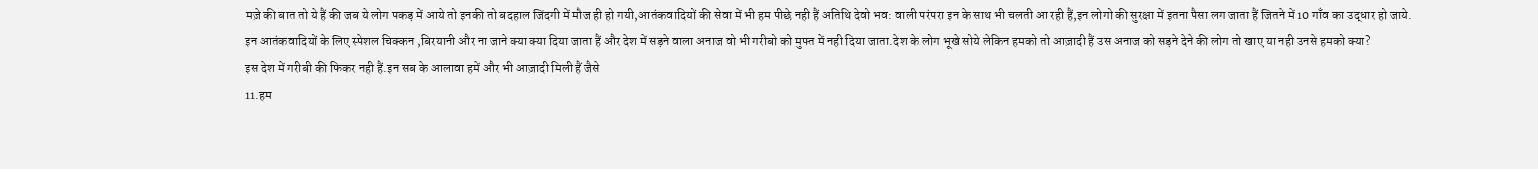मज़े की बात तो ये हैं की जब ये लोग पकड़ में आये तो इनकी तो बदहाल जिंदगी में मौज ही हो गयी,आतंकवादियों की सेवा में भी हम पीछे नही हैं अतिथि देवो भव: वाली परंपरा इन के साथ भी चलती आ रही हैं,इन लोगो की सुरक्षा में इतना पैसा लग जाता हैं जितने में 10 गाँव का उद्धार हो जाये.
इन आतंकवादियों के लिए स्पेशल चिक्कन ,बिरयानी और ना जाने क्या क्या दिया जाता हैं और देश में सड़ने वाला अनाज वो भी गरीबो को मुफ्त में नही दिया जाता.देश के लोग भूखे सोये लेकिन हमको तो आज़ादी हैं उस अनाज को सड़ने देने की लोग तो खाए या नही उनसे हमको क्या?
इस देश में गरीबी की फिकर नही हैं.इन सब के आलावा हमें और भी आज़ादी मिली हैं जैसे
11.हम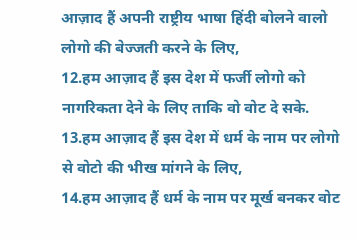आज़ाद हैं अपनी राष्ट्रीय भाषा हिंदी बोलने वालो लोगो की बेज्जती करने के लिए,
12.हम आज़ाद हैं इस देश में फर्जी लोगो को नागरिकता देने के लिए ताकि वो वोट दे सके.
13.हम आज़ाद हैं इस देश में धर्म के नाम पर लोगो से वोटो की भीख मांगने के लिए,
14.हम आज़ाद हैं धर्म के नाम पर मूर्ख बनकर वोट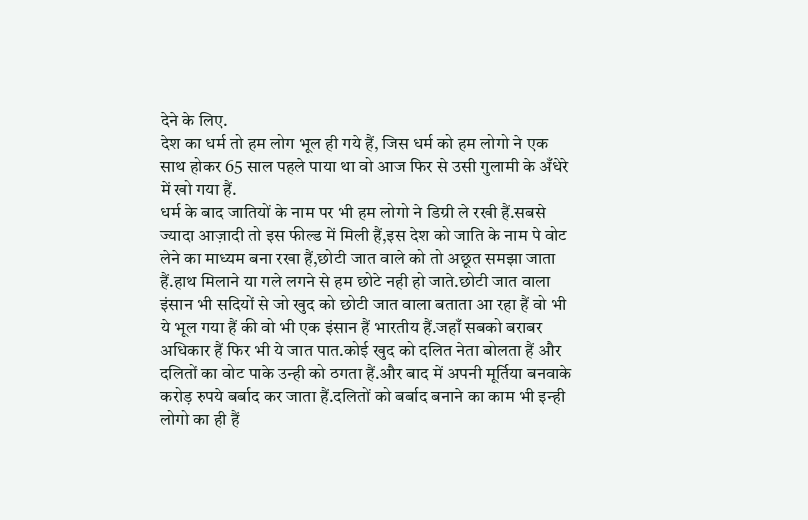देने के लिए.
देश का धर्म तो हम लोग भूल ही गये हैं, जिस धर्म को हम लोगो ने एक साथ होकर 65 साल पहले पाया था वो आज फिर से उसी गुलामी के अँधेरे में खो गया हैं.
धर्म के बाद जातियों के नाम पर भी हम लोगो ने डिग्री ले रखी हैं.सबसे ज्यादा आज़ादी तो इस फील्ड में मिली हैं,इस देश को जाति के नाम पे वोट लेने का माध्यम बना रखा हैं,छोटी जात वाले को तो अछूत समझा जाता हैं.हाथ मिलाने या गले लगने से हम छोटे नही हो जाते.छोटी जात वाला इंसान भी सदियों से जो खुद को छोटी जात वाला बताता आ रहा हैं वो भी ये भूल गया हैं की वो भी एक इंसान हैं भारतीय हैं.जहाँ सबको बराबर अधिकार हैं फिर भी ये जात पात.कोई खुद को दलित नेता बोलता हैं और दलितों का वोट पाके उन्ही को ठगता हैं.और बाद में अपनी मूर्तिया बनवाके करोड़ रुपये बर्बाद कर जाता हैं.दलितों को बर्बाद बनाने का काम भी इन्ही लोगो का ही हैं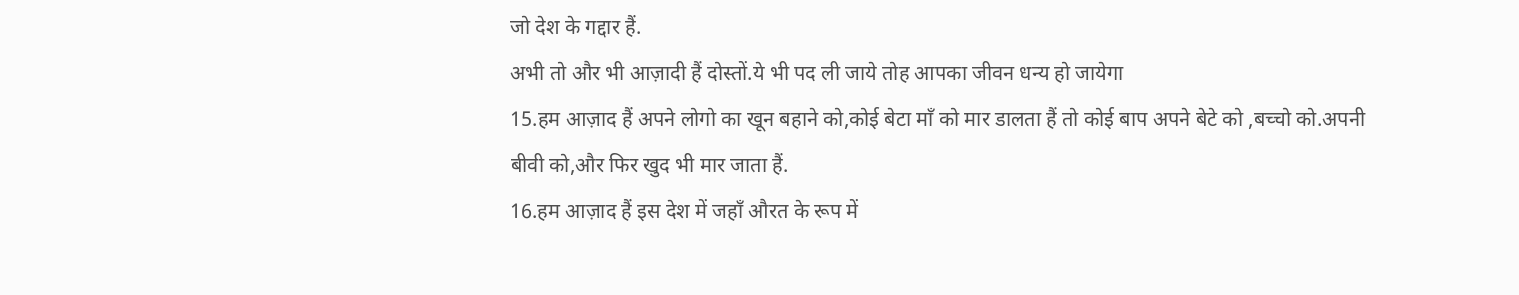जो देश के गद्दार हैं.
अभी तो और भी आज़ादी हैं दोस्तों.ये भी पद ली जाये तोह आपका जीवन धन्य हो जायेगा
15.हम आज़ाद हैं अपने लोगो का खून बहाने को,कोई बेटा माँ को मार डालता हैं तो कोई बाप अपने बेटे को ,बच्चो को.अपनी बीवी को,और फिर खुद भी मार जाता हैं.
16.हम आज़ाद हैं इस देश में जहाँ औरत के रूप में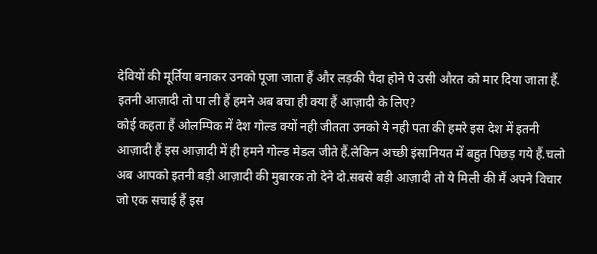देवियों की मूर्तिया बनाकर उनको पूजा जाता हैं और लड़की पैदा होने पे उसी औरत को मार दिया जाता हैं.
इतनी आज़ादी तो पा ली हैं हमने अब बचा ही क्या हैं आज़ादी के लिए?
कोई कहता हैं ओलम्पिक में देश गोल्ड क्यों नही जीतता उनको ये नही पता की हमरे इस देश में इतनी आज़ादी हैं इस आज़ादी में ही हमने गोल्ड मेडल जीते हैं.लेकिन अच्छी इंसानियत में बहुत पिछड़ गये हैं.चलो अब आपको इतनी बड़ी आज़ादी की मुबारक तो देने दो.सबसे बड़ी आज़ादी तो ये मिली की मैं अपने विचार जो एक सचाई हैं इस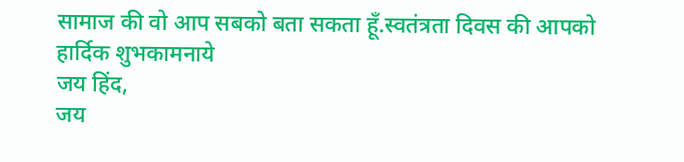सामाज की वो आप सबको बता सकता हूँ.स्वतंत्रता दिवस की आपको हार्दिक शुभकामनाये
जय हिंद,
जय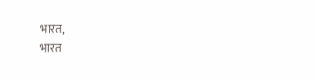भारत,
भारत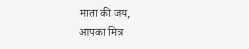माता की जय,
आपका मित्र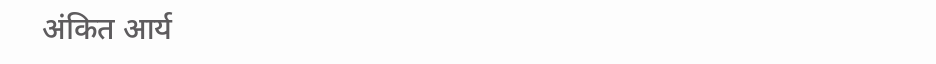अंकित आर्य